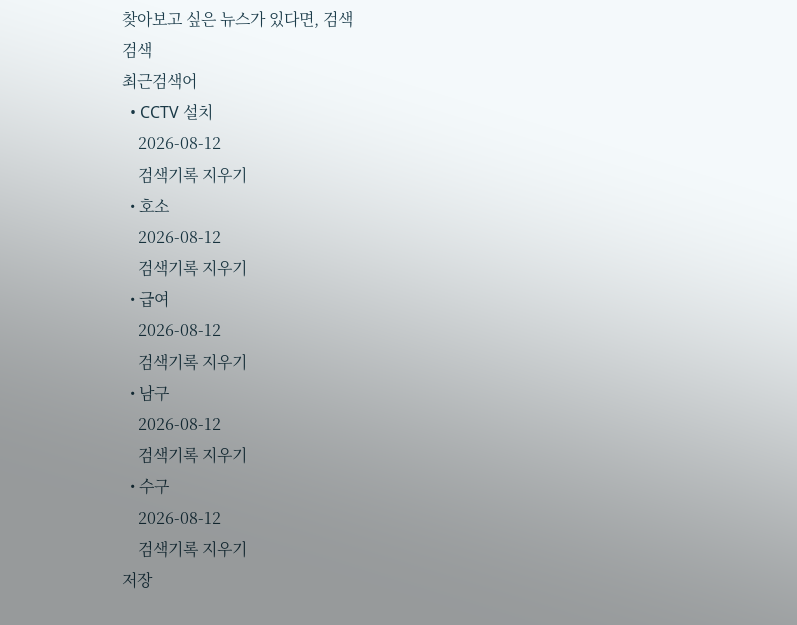찾아보고 싶은 뉴스가 있다면, 검색
검색
최근검색어
  • CCTV 설치
    2026-08-12
    검색기록 지우기
  • 호소
    2026-08-12
    검색기록 지우기
  • 급여
    2026-08-12
    검색기록 지우기
  • 남구
    2026-08-12
    검색기록 지우기
  • 수구
    2026-08-12
    검색기록 지우기
저장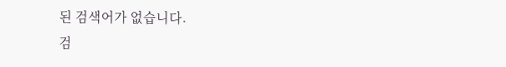된 검색어가 없습니다.
검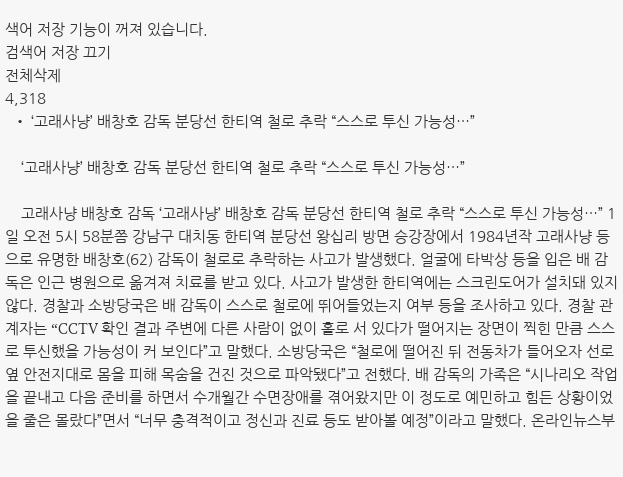색어 저장 기능이 꺼져 있습니다.
검색어 저장 끄기
전체삭제
4,318
  • ‘고래사냥’ 배창호 감독 분당선 한티역 철로 추락 “스스로 투신 가능성…”

    ‘고래사냥’ 배창호 감독 분당선 한티역 철로 추락 “스스로 투신 가능성…”

    고래사냥 배창호 감독 ‘고래사냥’ 배창호 감독 분당선 한티역 철로 추락 “스스로 투신 가능성…” 1일 오전 5시 58분쯤 강남구 대치동 한티역 분당선 왕십리 방면 승강장에서 1984년작 고래사냥 등으로 유명한 배창호(62) 감독이 철로로 추락하는 사고가 발생했다. 얼굴에 타박상 등을 입은 배 감독은 인근 병원으로 옮겨져 치료를 받고 있다. 사고가 발생한 한티역에는 스크린도어가 설치돼 있지 않다. 경찰과 소방당국은 배 감독이 스스로 철로에 뛰어들었는지 여부 등을 조사하고 있다. 경찰 관계자는 “CCTV 확인 결과 주변에 다른 사람이 없이 홀로 서 있다가 떨어지는 장면이 찍힌 만큼 스스로 투신했을 가능성이 커 보인다”고 말했다. 소방당국은 “철로에 떨어진 뒤 전동차가 들어오자 선로 옆 안전지대로 몸을 피해 목숨을 건진 것으로 파악됐다”고 전했다. 배 감독의 가족은 “시나리오 작업을 끝내고 다음 준비를 하면서 수개월간 수면장애를 겪어왔지만 이 정도로 예민하고 힘든 상황이었을 줄은 몰랐다”면서 “너무 충격적이고 정신과 진료 등도 받아볼 예정”이라고 말했다. 온라인뉴스부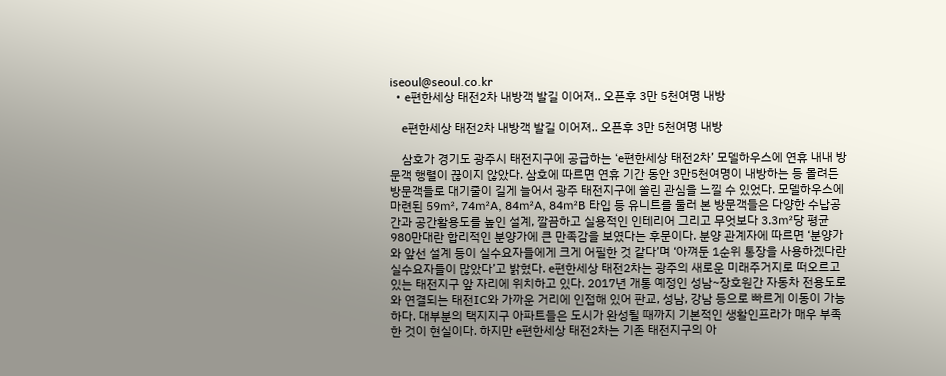iseoul@seoul.co.kr
  • e편한세상 태전2차 내방객 발길 이어져.. 오픈후 3만 5천여명 내방

    e편한세상 태전2차 내방객 발길 이어져.. 오픈후 3만 5천여명 내방

    삼호가 경기도 광주시 태전지구에 공급하는 ‘e편한세상 태전2차’ 모델하우스에 연휴 내내 방문객 행렬이 끊이지 않았다. 삼호에 따르면 연휴 기간 동안 3만5천여명이 내방하는 등 몰려든 방문객들로 대기줄이 길게 늘어서 광주 태전지구에 쏠린 관심을 느낄 수 있었다. 모델하우스에 마련된 59㎡, 74㎡A, 84㎡A, 84㎡B 타입 등 유니트를 둘러 본 방문객들은 다양한 수납공간과 공간활용도를 높인 설계, 깔끔하고 실용적인 인테리어 그리고 무엇보다 3.3㎡당 평균 980만대란 합리적인 분양가에 큰 만족감을 보였다는 후문이다. 분양 관계자에 따르면 ‘분양가와 앞선 설계 등이 실수요자들에게 크게 어필한 것 같다’며 ‘아껴둔 1순위 통장을 사용하겠다란 실수요자들이 많았다’고 밝혔다. e편한세상 태전2차는 광주의 새로운 미래주거지로 떠오르고 있는 태전지구 앞 자리에 위치하고 있다. 2017년 개통 예정인 성남~장호원간 자동차 전용도로와 연결되는 태전IC와 가까운 거리에 인접해 있어 판교, 성남, 강남 등으로 빠르게 이동이 가능하다. 대부분의 택지지구 아파트들은 도시가 완성될 때까지 기본적인 생활인프라가 매우 부족한 것이 현실이다. 하지만 e편한세상 태전2차는 기존 태전지구의 아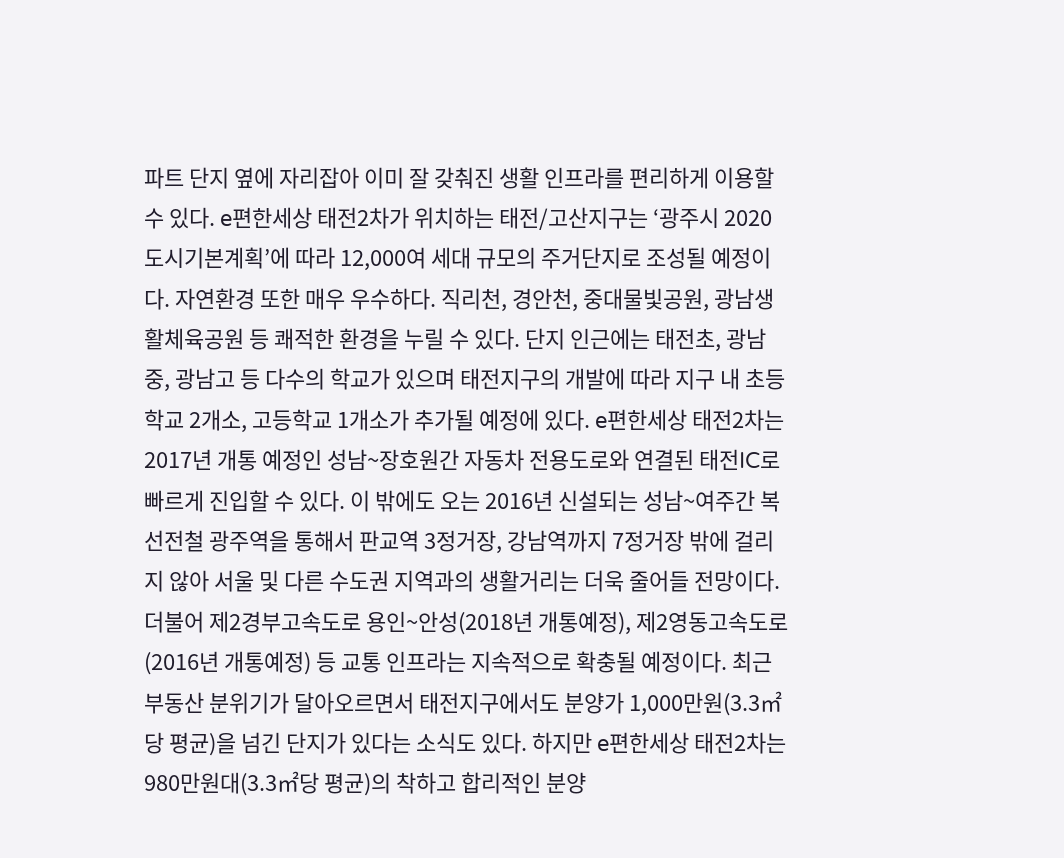파트 단지 옆에 자리잡아 이미 잘 갖춰진 생활 인프라를 편리하게 이용할 수 있다. e편한세상 태전2차가 위치하는 태전/고산지구는 ‘광주시 2020도시기본계획’에 따라 12,000여 세대 규모의 주거단지로 조성될 예정이다. 자연환경 또한 매우 우수하다. 직리천, 경안천, 중대물빛공원, 광남생활체육공원 등 쾌적한 환경을 누릴 수 있다. 단지 인근에는 태전초, 광남중, 광남고 등 다수의 학교가 있으며 태전지구의 개발에 따라 지구 내 초등학교 2개소, 고등학교 1개소가 추가될 예정에 있다. e편한세상 태전2차는 2017년 개통 예정인 성남~장호원간 자동차 전용도로와 연결된 태전IC로 빠르게 진입할 수 있다. 이 밖에도 오는 2016년 신설되는 성남~여주간 복선전철 광주역을 통해서 판교역 3정거장, 강남역까지 7정거장 밖에 걸리지 않아 서울 및 다른 수도권 지역과의 생활거리는 더욱 줄어들 전망이다. 더불어 제2경부고속도로 용인~안성(2018년 개통예정), 제2영동고속도로(2016년 개통예정) 등 교통 인프라는 지속적으로 확충될 예정이다. 최근 부동산 분위기가 달아오르면서 태전지구에서도 분양가 1,000만원(3.3㎡당 평균)을 넘긴 단지가 있다는 소식도 있다. 하지만 e편한세상 태전2차는 980만원대(3.3㎡당 평균)의 착하고 합리적인 분양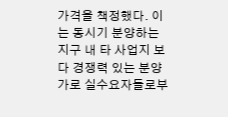가격을 책정했다. 이는 동시기 분양하는 지구 내 타 사업지 보다 경쟁력 있는 분양가로 실수요자들로부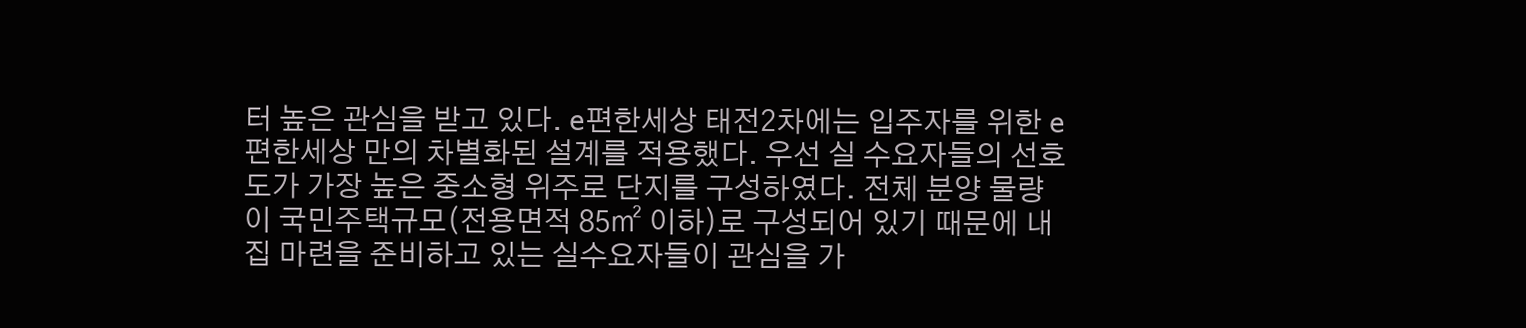터 높은 관심을 받고 있다. e편한세상 태전2차에는 입주자를 위한 e편한세상 만의 차별화된 설계를 적용했다. 우선 실 수요자들의 선호도가 가장 높은 중소형 위주로 단지를 구성하였다. 전체 분양 물량이 국민주택규모(전용면적 85㎡ 이하)로 구성되어 있기 때문에 내 집 마련을 준비하고 있는 실수요자들이 관심을 가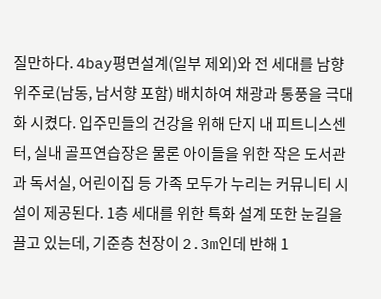질만하다. 4bay평면설계(일부 제외)와 전 세대를 남향위주로(남동, 남서향 포함) 배치하여 채광과 통풍을 극대화 시켰다. 입주민들의 건강을 위해 단지 내 피트니스센터, 실내 골프연습장은 물론 아이들을 위한 작은 도서관과 독서실, 어린이집 등 가족 모두가 누리는 커뮤니티 시설이 제공된다. 1층 세대를 위한 특화 설계 또한 눈길을 끌고 있는데, 기준층 천장이 2.3m인데 반해 1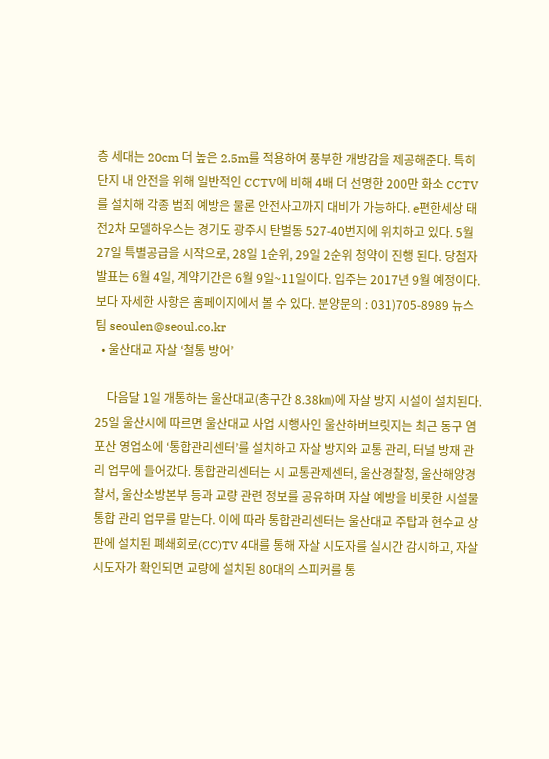층 세대는 20cm 더 높은 2.5m를 적용하여 풍부한 개방감을 제공해준다. 특히 단지 내 안전을 위해 일반적인 CCTV에 비해 4배 더 선명한 200만 화소 CCTV를 설치해 각종 범죄 예방은 물론 안전사고까지 대비가 가능하다. e편한세상 태전2차 모델하우스는 경기도 광주시 탄벌동 527-40번지에 위치하고 있다. 5월 27일 특별공급을 시작으로, 28일 1순위, 29일 2순위 청약이 진행 된다. 당첨자 발표는 6월 4일, 계약기간은 6월 9일~11일이다. 입주는 2017년 9월 예정이다. 보다 자세한 사항은 홈페이지에서 볼 수 있다. 분양문의 : 031)705-8989 뉴스팀 seoulen@seoul.co.kr
  • 울산대교 자살 ‘철통 방어’

    다음달 1일 개통하는 울산대교(총구간 8.38㎞)에 자살 방지 시설이 설치된다. 25일 울산시에 따르면 울산대교 사업 시행사인 울산하버브릿지는 최근 동구 염포산 영업소에 ‘통합관리센터’를 설치하고 자살 방지와 교통 관리, 터널 방재 관리 업무에 들어갔다. 통합관리센터는 시 교통관제센터, 울산경찰청, 울산해양경찰서, 울산소방본부 등과 교량 관련 정보를 공유하며 자살 예방을 비롯한 시설물 통합 관리 업무를 맡는다. 이에 따라 통합관리센터는 울산대교 주탑과 현수교 상판에 설치된 폐쇄회로(CC)TV 4대를 통해 자살 시도자를 실시간 감시하고, 자살 시도자가 확인되면 교량에 설치된 80대의 스피커를 통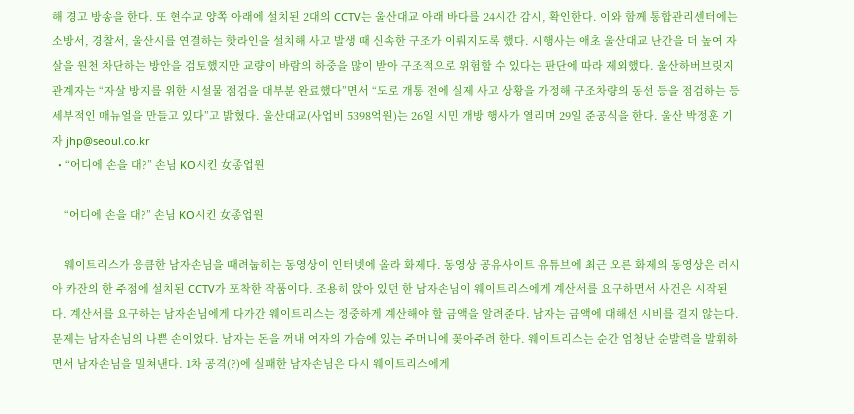해 경고 방송을 한다. 또 현수교 양쪽 아래에 설치된 2대의 CCTV는 울산대교 아래 바다를 24시간 감시, 확인한다. 이와 함께 통합관리센터에는 소방서, 경찰서, 울산시를 연결하는 핫라인을 설치해 사고 발생 때 신속한 구조가 이뤄지도록 했다. 시행사는 애초 울산대교 난간을 더 높여 자살을 원천 차단하는 방안을 검토했지만 교량이 바람의 하중을 많이 받아 구조적으로 위험할 수 있다는 판단에 따라 제외했다. 울산하버브릿지 관계자는 “자살 방지를 위한 시설물 점검을 대부분 완료했다”면서 “도로 개통 전에 실제 사고 상황을 가정해 구조차량의 동선 등을 점검하는 등 세부적인 매뉴얼을 만들고 있다”고 밝혔다. 울산대교(사업비 5398억원)는 26일 시민 개방 행사가 열리며 29일 준공식을 한다. 울산 박정훈 기자 jhp@seoul.co.kr
  • “어디에 손을 대?” 손님 KO시킨 女종업원

    “어디에 손을 대?” 손님 KO시킨 女종업원

    웨이트리스가 응큼한 남자손님을 때려눕히는 동영상이 인터넷에 올라 화제다. 동영상 공유사이트 유튜브에 최근 오른 화제의 동영상은 러시아 카잔의 한 주점에 설치된 CCTV가 포착한 작품이다. 조용히 앉아 있던 한 남자손님이 웨이트리스에게 계산서를 요구하면서 사건은 시작된다. 계산서를 요구하는 남자손님에게 다가간 웨이트리스는 정중하게 계산해야 할 금액을 알려준다. 남자는 금액에 대해선 시비를 걸지 않는다. 문제는 남자손님의 나쁜 손이었다. 남자는 돈을 꺼내 여자의 가슴에 있는 주머니에 꽂아주려 한다. 웨이트리스는 순간 엄청난 순발력을 발휘하면서 남자손님을 밀쳐낸다. 1차 공격(?)에 실패한 남자손님은 다시 웨이트리스에게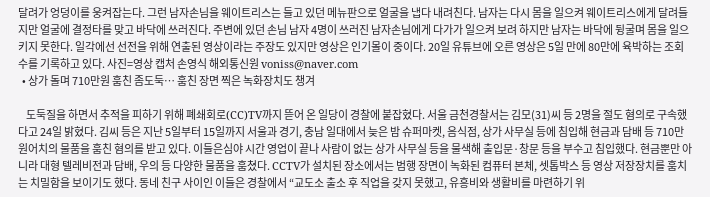달려가 엉덩이를 웅켜잡는다. 그런 남자손님을 웨이트리스는 들고 있던 메뉴판으로 얼굴을 냅다 내려친다. 남자는 다시 몸을 일으켜 웨이트리스에게 달려들지만 얼굴에 결정타를 맞고 바닥에 쓰러진다. 주변에 있던 손님 남자 4명이 쓰러진 남자손님에게 다가가 일으켜 보려 하지만 남자는 바닥에 뒹굴며 몸을 일으키지 못한다. 일각에선 선전을 위해 연출된 영상이라는 주장도 있지만 영상은 인기몰이 중이다. 20일 유튜브에 오른 영상은 5일 만에 80만에 육박하는 조회수를 기록하고 있다. 사진=영상 캡처 손영식 해외통신원 voniss@naver.com
  • 상가 돌며 710만원 훔친 좀도둑… 훔친 장면 찍은 녹화장치도 챙겨

    도둑질을 하면서 추적을 피하기 위해 폐쇄회로(CC)TV까지 뜯어 온 일당이 경찰에 붙잡혔다. 서울 금천경찰서는 김모(31)씨 등 2명을 절도 혐의로 구속했다고 24일 밝혔다. 김씨 등은 지난 5일부터 15일까지 서울과 경기, 충남 일대에서 늦은 밤 슈퍼마켓, 음식점, 상가 사무실 등에 침입해 현금과 담배 등 710만원어치의 물품을 훔친 혐의를 받고 있다. 이들은심야 시간 영업이 끝나 사람이 없는 상가 사무실 등을 물색해 출입문·창문 등을 부수고 침입했다. 현금뿐만 아니라 대형 텔레비전과 담배, 우의 등 다양한 물품을 훔쳤다. CCTV가 설치된 장소에서는 범행 장면이 녹화된 컴퓨터 본체, 셋톱박스 등 영상 저장장치를 훔치는 치밀함을 보이기도 했다. 동네 친구 사이인 이들은 경찰에서 “교도소 출소 후 직업을 갖지 못했고, 유흥비와 생활비를 마련하기 위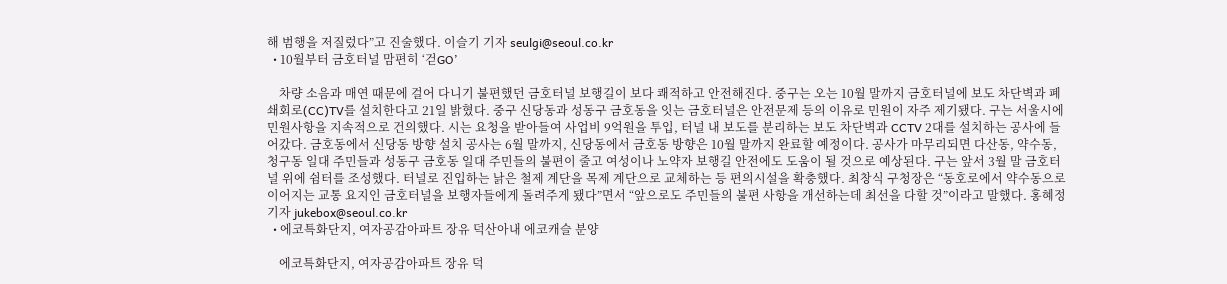해 범행을 저질렀다”고 진술했다. 이슬기 기자 seulgi@seoul.co.kr
  • 10월부터 금호터널 맘편히 ‘걷GO’

    차량 소음과 매연 때문에 걸어 다니기 불편했던 금호터널 보행길이 보다 쾌적하고 안전해진다. 중구는 오는 10월 말까지 금호터널에 보도 차단벽과 폐쇄회로(CC)TV를 설치한다고 21일 밝혔다. 중구 신당동과 성동구 금호동을 잇는 금호터널은 안전문제 등의 이유로 민원이 자주 제기됐다. 구는 서울시에 민원사항을 지속적으로 건의했다. 시는 요청을 받아들여 사업비 9억원을 투입, 터널 내 보도를 분리하는 보도 차단벽과 CCTV 2대를 설치하는 공사에 들어갔다. 금호동에서 신당동 방향 설치 공사는 6월 말까지, 신당동에서 금호동 방향은 10월 말까지 완료할 예정이다. 공사가 마무리되면 다산동, 약수동, 청구동 일대 주민들과 성동구 금호동 일대 주민들의 불편이 줄고 여성이나 노약자 보행길 안전에도 도움이 될 것으로 예상된다. 구는 앞서 3월 말 금호터널 위에 쉼터를 조성했다. 터널로 진입하는 낡은 철제 계단을 목제 계단으로 교체하는 등 편의시설을 확충했다. 최창식 구청장은 “동호로에서 약수동으로 이어지는 교통 요지인 금호터널을 보행자들에게 돌려주게 됐다”면서 “앞으로도 주민들의 불편 사항을 개선하는데 최선을 다할 것”이라고 말했다. 홍혜정 기자 jukebox@seoul.co.kr
  • 에코특화단지, 여자공감아파트 장유 덕산아내 에코캐슬 분양

    에코특화단지, 여자공감아파트 장유 덕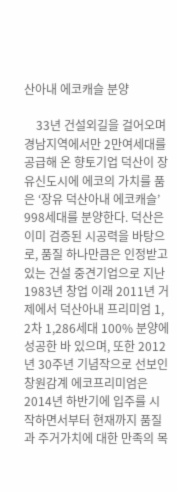산아내 에코캐슬 분양

    33년 건설외길을 걸어오며 경남지역에서만 2만여세대를 공급해 온 향토기업 덕산이 장유신도시에 에코의 가치를 품은 ‘장유 덕산아내 에코캐슬’ 998세대를 분양한다. 덕산은 이미 검증된 시공력을 바탕으로, 품질 하나만큼은 인정받고 있는 건설 중견기업으로 지난 1983년 창업 이래 2011년 거제에서 덕산아내 프리미엄 1, 2차 1,286세대 100% 분양에 성공한 바 있으며, 또한 2012년 30주년 기념작으로 선보인 창원감계 에코프리미엄은 2014년 하반기에 입주를 시작하면서부터 현재까지 품질과 주거가치에 대한 만족의 목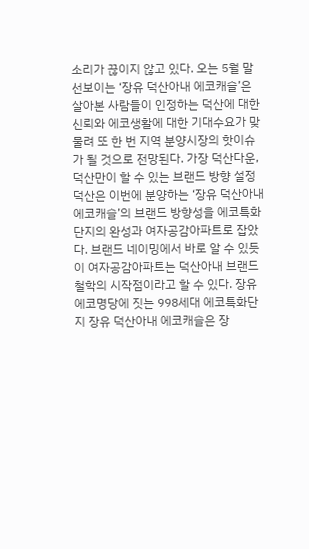소리가 끊이지 않고 있다. 오는 5월 말 선보이는 ‘장유 덕산아내 에코캐슬’은 살아본 사람들이 인정하는 덕산에 대한 신뢰와 에코생활에 대한 기대수요가 맞물려 또 한 번 지역 분양시장의 핫이슈가 될 것으로 전망된다. 가장 덕산다운, 덕산만이 할 수 있는 브랜드 방향 설정덕산은 이번에 분양하는 ‘장유 덕산아내 에코캐슬’의 브랜드 방향성을 에코특화단지의 완성과 여자공감아파트로 잡았다. 브랜드 네이밍에서 바로 알 수 있듯이 여자공감아파트는 덕산아내 브랜드 철학의 시작점이라고 할 수 있다. 장유 에코명당에 짓는 998세대 에코특화단지 장유 덕산아내 에코캐슬은 장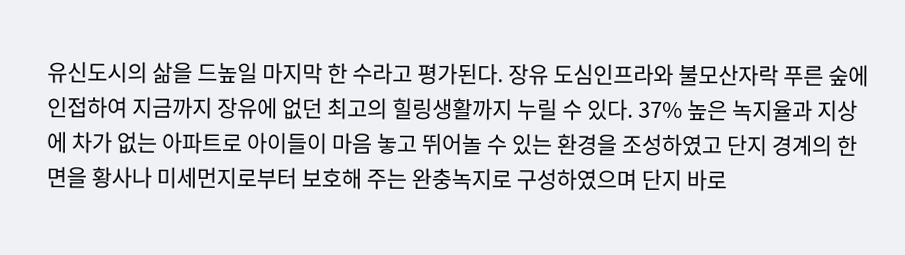유신도시의 삶을 드높일 마지막 한 수라고 평가된다. 장유 도심인프라와 불모산자락 푸른 숲에 인접하여 지금까지 장유에 없던 최고의 힐링생활까지 누릴 수 있다. 37% 높은 녹지율과 지상에 차가 없는 아파트로 아이들이 마음 놓고 뛰어놀 수 있는 환경을 조성하였고 단지 경계의 한 면을 황사나 미세먼지로부터 보호해 주는 완충녹지로 구성하였으며 단지 바로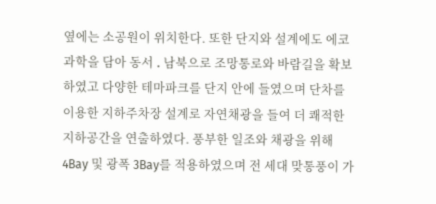옆에는 소공원이 위치한다. 또한 단지와 설계에도 에코과학을 담아 동서 ․ 남북으로 조망통로와 바람길을 확보하였고 다양한 테마파크를 단지 안에 들였으며 단차를 이용한 지하주차장 설계로 자연채광을 들여 더 쾌적한 지하공간을 연출하였다. 풍부한 일조와 채광을 위해 4Bay 및 광폭 3Bay를 적용하였으며 전 세대 맞통풍이 가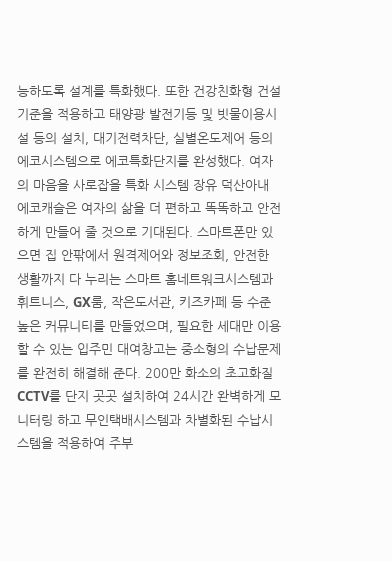능하도록 설계를 특화했다. 또한 건강친화형 건설기준을 적용하고 태양광 발전기등 및 빗물이용시설 등의 설치, 대기전력차단, 실별온도제어 등의 에코시스템으로 에코특화단지를 완성했다. 여자의 마음을 사로잡을 특화 시스템 장유 덕산아내 에코캐슬은 여자의 삶을 더 편하고 똑똑하고 안전하게 만들어 줄 것으로 기대된다. 스마트폰만 있으면 집 안팎에서 원격제어와 정보조회, 안전한 생활까지 다 누리는 스마트 홈네트워크시스템과 휘트니스, GX룸, 작은도서관, 키즈카페 등 수준 높은 커뮤니티를 만들었으며, 필요한 세대만 이용할 수 있는 입주민 대여창고는 중소형의 수납문제를 완전히 해결해 준다. 200만 화소의 초고화질 CCTV를 단지 곳곳 설치하여 24시간 완벽하게 모니터링 하고 무인택배시스템과 차별화된 수납시스템을 적용하여 주부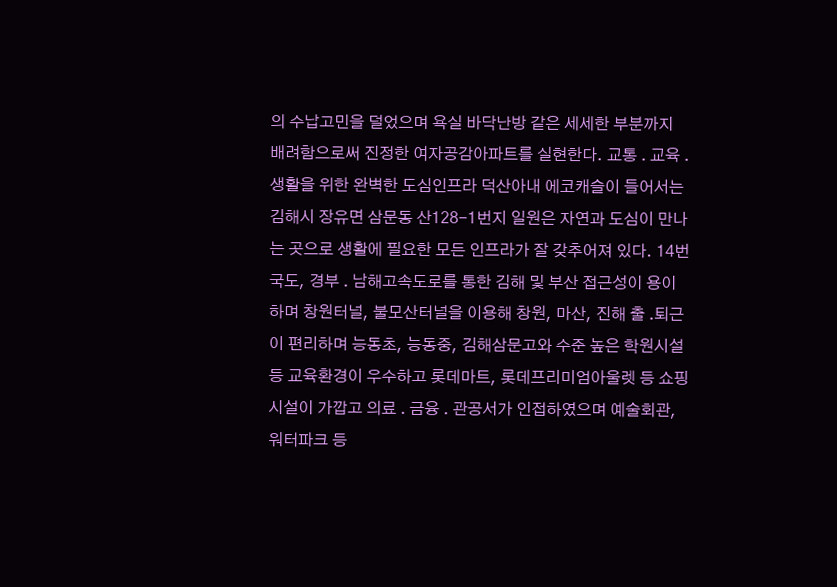의 수납고민을 덜었으며 욕실 바닥난방 같은 세세한 부분까지 배려함으로써 진정한 여자공감아파트를 실현한다. 교통 ․ 교육 ․ 생활을 위한 완벽한 도심인프라 덕산아내 에코캐슬이 들어서는 김해시 장유면 삼문동 산128-1번지 일원은 자연과 도심이 만나는 곳으로 생활에 필요한 모든 인프라가 잘 갖추어져 있다. 14번 국도, 경부 ․ 남해고속도로를 통한 김해 및 부산 접근성이 용이하며 창원터널, 불모산터널을 이용해 창원, 마산, 진해 출 ․퇴근이 편리하며 능동초, 능동중, 김해삼문고와 수준 높은 학원시설 등 교육환경이 우수하고 롯데마트, 롯데프리미엄아울렛 등 쇼핑시설이 가깝고 의료 ․ 금융 ․ 관공서가 인접하였으며 예술회관, 워터파크 등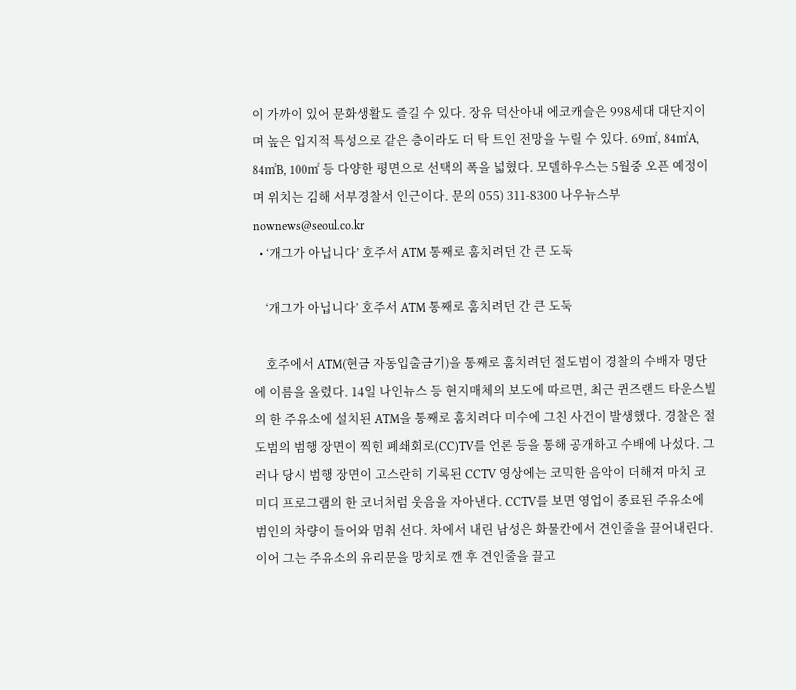이 가까이 있어 문화생활도 즐길 수 있다. 장유 덕산아내 에코캐슬은 998세대 대단지이며 높은 입지적 특성으로 같은 층이라도 더 탁 트인 전망을 누릴 수 있다. 69㎡, 84㎡A, 84㎡B, 100㎡ 등 다양한 평면으로 선택의 폭을 넓혔다. 모델하우스는 5월중 오픈 예정이며 위치는 김해 서부경찰서 인근이다. 문의 055) 311-8300 나우뉴스부 nownews@seoul.co.kr
  • ‘개그가 아닙니다’ 호주서 ATM 통째로 훔치려던 간 큰 도둑

    ‘개그가 아닙니다’ 호주서 ATM 통째로 훔치려던 간 큰 도둑

    호주에서 ATM(현금 자동입출금기)을 통째로 훔치려던 절도범이 경찰의 수배자 명단에 이름을 올렸다. 14일 나인뉴스 등 현지매체의 보도에 따르면, 최근 퀸즈랜드 타운스빌의 한 주유소에 설치된 ATM을 통째로 훔치려다 미수에 그친 사건이 발생했다. 경찰은 절도범의 범행 장면이 찍힌 폐쇄회로(CC)TV를 언론 등을 통해 공개하고 수배에 나섰다. 그러나 당시 범행 장면이 고스란히 기록된 CCTV 영상에는 코믹한 음악이 더해져 마치 코미디 프로그램의 한 코너처럼 웃음을 자아낸다. CCTV를 보면 영업이 종료된 주유소에 범인의 차량이 들어와 멈춰 선다. 차에서 내린 남성은 화물칸에서 견인줄을 끌어내린다. 이어 그는 주유소의 유리문을 망치로 깬 후 견인줄을 끌고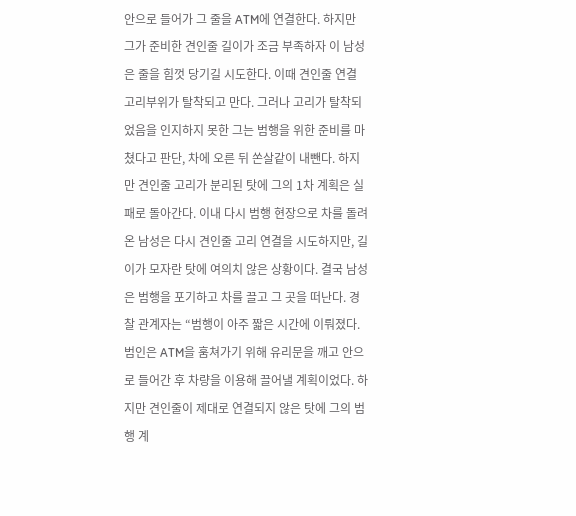안으로 들어가 그 줄을 ATM에 연결한다. 하지만 그가 준비한 견인줄 길이가 조금 부족하자 이 남성은 줄을 힘껏 당기길 시도한다. 이때 견인줄 연결 고리부위가 탈착되고 만다. 그러나 고리가 탈착되었음을 인지하지 못한 그는 범행을 위한 준비를 마쳤다고 판단, 차에 오른 뒤 쏜살같이 내뺀다. 하지만 견인줄 고리가 분리된 탓에 그의 1차 계획은 실패로 돌아간다. 이내 다시 범행 현장으로 차를 돌려 온 남성은 다시 견인줄 고리 연결을 시도하지만, 길이가 모자란 탓에 여의치 않은 상황이다. 결국 남성은 범행을 포기하고 차를 끌고 그 곳을 떠난다. 경찰 관계자는 “범행이 아주 짧은 시간에 이뤄졌다. 범인은 ATM을 훔쳐가기 위해 유리문을 깨고 안으로 들어간 후 차량을 이용해 끌어낼 계획이었다. 하지만 견인줄이 제대로 연결되지 않은 탓에 그의 범행 계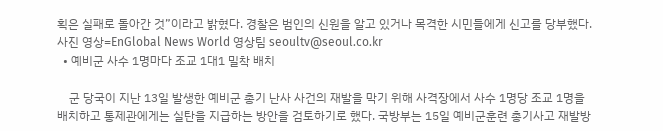획은 실패로 돌아간 것”이라고 밝혔다. 경찰은 범인의 신원을 알고 있거나 목격한 시민들에게 신고를 당부했다. 사진 영상=EnGlobal News World 영상팀 seoultv@seoul.co.kr
  • 예비군 사수 1명마다 조교 1대1 밀착 배치

    군 당국이 지난 13일 발생한 예비군 총기 난사 사건의 재발을 막기 위해 사격장에서 사수 1명당 조교 1명을 배치하고 통제관에게는 실탄을 지급하는 방안을 검토하기로 했다. 국방부는 15일 예비군훈련 총기사고 재발방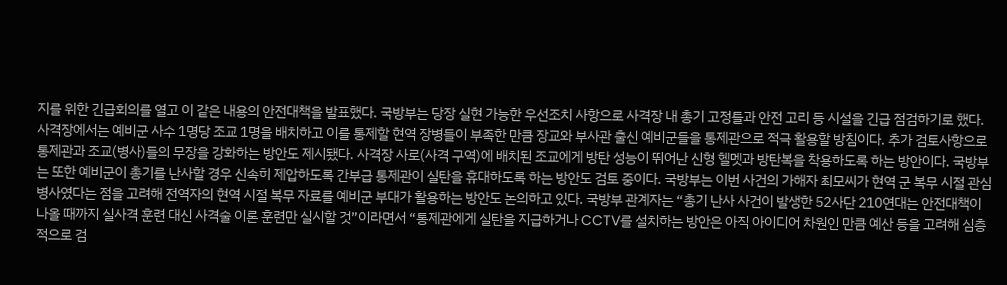지를 위한 긴급회의를 열고 이 같은 내용의 안전대책을 발표했다. 국방부는 당장 실현 가능한 우선조치 사항으로 사격장 내 총기 고정틀과 안전 고리 등 시설을 긴급 점검하기로 했다. 사격장에서는 예비군 사수 1명당 조교 1명을 배치하고 이를 통제할 현역 장병들이 부족한 만큼 장교와 부사관 출신 예비군들을 통제관으로 적극 활용할 방침이다. 추가 검토사항으로 통제관과 조교(병사)들의 무장을 강화하는 방안도 제시됐다. 사격장 사로(사격 구역)에 배치된 조교에게 방탄 성능이 뛰어난 신형 헬멧과 방탄복을 착용하도록 하는 방안이다. 국방부는 또한 예비군이 총기를 난사할 경우 신속히 제압하도록 간부급 통제관이 실탄을 휴대하도록 하는 방안도 검토 중이다. 국방부는 이번 사건의 가해자 최모씨가 현역 군 복무 시절 관심병사였다는 점을 고려해 전역자의 현역 시절 복무 자료를 예비군 부대가 활용하는 방안도 논의하고 있다. 국방부 관계자는 “총기 난사 사건이 발생한 52사단 210연대는 안전대책이 나올 때까지 실사격 훈련 대신 사격술 이론 훈련만 실시할 것”이라면서 “통제관에게 실탄을 지급하거나 CCTV를 설치하는 방안은 아직 아이디어 차원인 만큼 예산 등을 고려해 심층적으로 검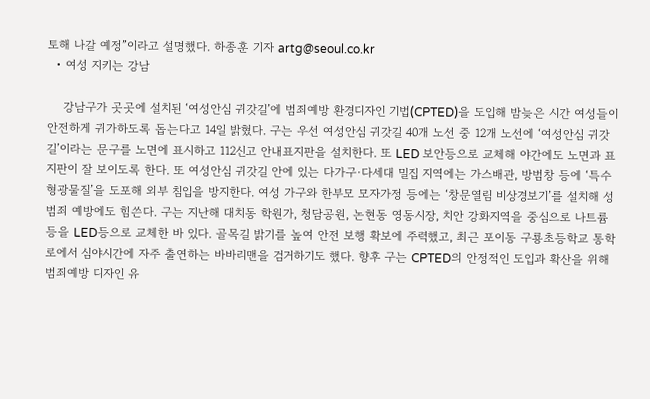토해 나갈 예정”이라고 설명했다. 하종훈 기자 artg@seoul.co.kr
  • 여성 지키는 강남

    강남구가 곳곳에 설치된 ‘여성안심 귀갓길’에 범죄예방 환경디자인 기법(CPTED)을 도입해 밤늦은 시간 여성들이 안전하게 귀가하도록 돕는다고 14일 밝혔다. 구는 우선 여성안심 귀갓길 40개 노선 중 12개 노선에 ‘여성안심 귀갓길’이라는 문구를 노면에 표시하고 112신고 안내표지판을 설치한다. 또 LED 보안등으로 교체해 야간에도 노면과 표지판이 잘 보이도록 한다. 또 여성안심 귀갓길 안에 있는 다가구·다세대 밀집 지역에는 가스배관, 방범창 등에 ‘특수 형광물질’을 도포해 외부 침입을 방지한다. 여성 가구와 한부모 모자가정 등에는 ‘창문열림 비상경보기’를 설치해 성범죄 예방에도 힘쓴다. 구는 지난해 대치동 학원가, 청담공원, 논현동 영동시장, 치안 강화지역을 중심으로 나트륨등을 LED등으로 교체한 바 있다. 골목길 밝기를 높여 안전 보행 확보에 주력했고, 최근 포이동 구룡초등학교 통학로에서 심야시간에 자주 출연하는 바바리맨을 검거하기도 했다. 향후 구는 CPTED의 안정적인 도입과 확산을 위해 범죄예방 디자인 유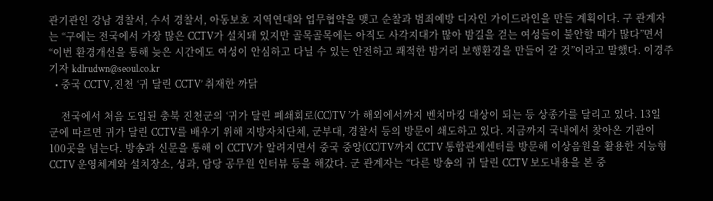관기관인 강남 경찰서, 수서 경찰서, 아동보호 지역연대와 업무협약을 맺고 순찰과 범죄예방 디자인 가이드라인을 만들 계획이다. 구 관계자는 “구에는 전국에서 가장 많은 CCTV가 설치돼 있지만 골목골목에는 아직도 사각지대가 많아 밤길을 걷는 여성들이 불안할 때가 많다”면서 “이번 환경개선을 통해 늦은 시간에도 여성이 안심하고 다닐 수 있는 안전하고 쾌적한 밤거리 보행환경을 만들어 갈 것”이라고 말했다. 이경주 기자 kdlrudwn@seoul.co.kr
  • 중국 CCTV, 진천 ‘귀 달린 CCTV’ 취재한 까닭

    전국에서 처음 도입된 충북 진천군의 ‘귀가 달린 폐쇄회로(CC)TV ’가 해외에서까지 벤치마킹 대상이 되는 등 상종가를 달리고 있다. 13일 군에 따르면 귀가 달린 CCTV를 배우기 위해 지방자치단체, 군부대, 경찰서 등의 방문이 쇄도하고 있다. 지금까지 국내에서 찾아온 기관이 100곳을 넘는다. 방송과 신문을 통해 이 CCTV가 알려지면서 중국 중앙(CC)TV까지 CCTV 통합관제센터를 방문해 이상음원을 활용한 지능형 CCTV 운영체계와 설치장소, 성과, 담당 공무원 인터뷰 등을 해갔다. 군 관계자는 “다른 방송의 귀 달린 CCTV 보도내용을 본 중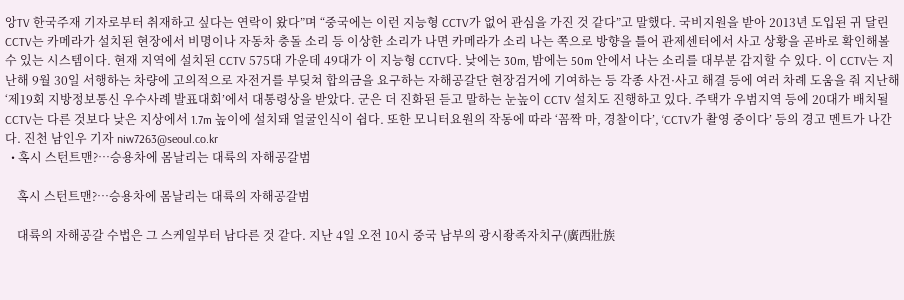앙TV 한국주재 기자로부터 취재하고 싶다는 연락이 왔다”며 “중국에는 이런 지능형 CCTV가 없어 관심을 가진 것 같다”고 말했다. 국비지원을 받아 2013년 도입된 귀 달린 CCTV는 카메라가 설치된 현장에서 비명이나 자동차 충돌 소리 등 이상한 소리가 나면 카메라가 소리 나는 쪽으로 방향을 틀어 관제센터에서 사고 상황을 곧바로 확인해볼 수 있는 시스템이다. 현재 지역에 설치된 CCTV 575대 가운데 49대가 이 지능형 CCTV다. 낮에는 30m, 밤에는 50m 안에서 나는 소리를 대부분 감지할 수 있다. 이 CCTV는 지난해 9월 30일 서행하는 차량에 고의적으로 자전거를 부딪쳐 합의금을 요구하는 자해공갈단 현장검거에 기여하는 등 각종 사건·사고 해결 등에 여러 차례 도움을 줘 지난해 ‘제19회 지방정보통신 우수사례 발표대회’에서 대통령상을 받았다. 군은 더 진화된 듣고 말하는 눈높이 CCTV 설치도 진행하고 있다. 주택가 우범지역 등에 20대가 배치될 CCTV는 다른 것보다 낮은 지상에서 1.7m 높이에 설치돼 얼굴인식이 쉽다. 또한 모니터요원의 작동에 따라 ‘꼼짝 마, 경찰이다’, ‘CCTV가 촬영 중이다’ 등의 경고 멘트가 나간다. 진천 남인우 기자 niw7263@seoul.co.kr
  • 혹시 스턴트맨?…승용차에 몸날리는 대륙의 자해공갈범

    혹시 스턴트맨?…승용차에 몸날리는 대륙의 자해공갈범

    대륙의 자해공갈 수법은 그 스케일부터 남다른 것 같다. 지난 4일 오전 10시 중국 남부의 광시좡족자치구(廣西壯族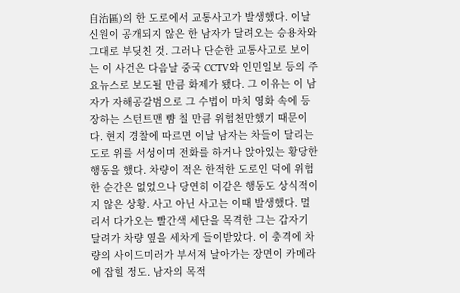自治區)의 한 도로에서 교통사고가 발생했다. 이날 신원이 공개되지 않은 한 남자가 달려오는 승용차와 그대로 부딪친 것. 그러나 단순한 교통사고로 보이는 이 사건은 다음날 중국 CCTV와 인민일보 등의 주요뉴스로 보도될 만큼 화제가 됐다. 그 이유는 이 남자가 자해공갈범으로 그 수법이 마치 영화 속에 등장하는 스턴트맨 뺨 칠 만큼 위험천만했기 때문이다. 현지 경찰에 따르면 이날 남자는 차들이 달리는 도로 위를 서성이며 전화를 하거나 앉아있는 황당한 행동을 했다. 차량이 적은 한적한 도로인 덕에 위험한 순간은 없었으나 당연히 이같은 행동도 상식적이지 않은 상황. 사고 아닌 사고는 이때 발생했다. 멀리서 다가오는 빨간색 세단을 목격한 그는 갑자기 달려가 차량 옆을 세차게 들이받았다. 이 충격에 차량의 사이드미러가 부서져 날아가는 장면이 카메라에 잡힐 정도. 남자의 목적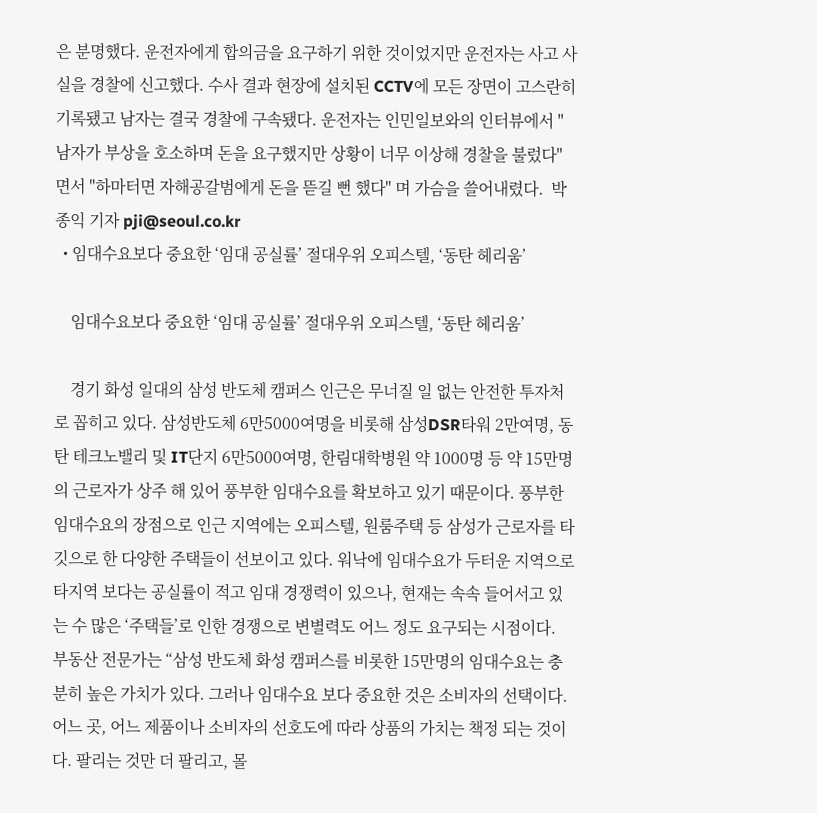은 분명했다. 운전자에게 합의금을 요구하기 위한 것이었지만 운전자는 사고 사실을 경찰에 신고했다. 수사 결과 현장에 설치된 CCTV에 모든 장면이 고스란히 기록됐고 남자는 결국 경찰에 구속됐다. 운전자는 인민일보와의 인터뷰에서 "남자가 부상을 호소하며 돈을 요구했지만 상황이 너무 이상해 경찰을 불렀다" 면서 "하마터면 자해공갈범에게 돈을 뜯길 뻔 했다" 며 가슴을 쓸어내렸다.  박종익 기자 pji@seoul.co.kr
  • 임대수요보다 중요한 ‘임대 공실률’ 절대우위 오피스텔, ‘동탄 헤리움’

    임대수요보다 중요한 ‘임대 공실률’ 절대우위 오피스텔, ‘동탄 헤리움’

    경기 화성 일대의 삼성 반도체 캠퍼스 인근은 무너질 일 없는 안전한 투자처로 꼽히고 있다. 삼성반도체 6만5000여명을 비롯해 삼성DSR타워 2만여명, 동탄 테크노밸리 및 IT단지 6만5000여명, 한림대학병원 약 1000명 등 약 15만명의 근로자가 상주 해 있어 풍부한 임대수요를 확보하고 있기 때문이다. 풍부한 임대수요의 장점으로 인근 지역에는 오피스텔, 원룸주택 등 삼성가 근로자를 타깃으로 한 다양한 주택들이 선보이고 있다. 워낙에 임대수요가 두터운 지역으로 타지역 보다는 공실률이 적고 임대 경쟁력이 있으나, 현재는 속속 들어서고 있는 수 많은 ‘주택들’로 인한 경쟁으로 변별력도 어느 정도 요구되는 시점이다. 부동산 전문가는 “삼성 반도체 화성 캠퍼스를 비롯한 15만명의 임대수요는 충분히 높은 가치가 있다. 그러나 임대수요 보다 중요한 것은 소비자의 선택이다. 어느 곳, 어느 제품이나 소비자의 선호도에 따라 상품의 가치는 책정 되는 것이다. 팔리는 것만 더 팔리고, 몰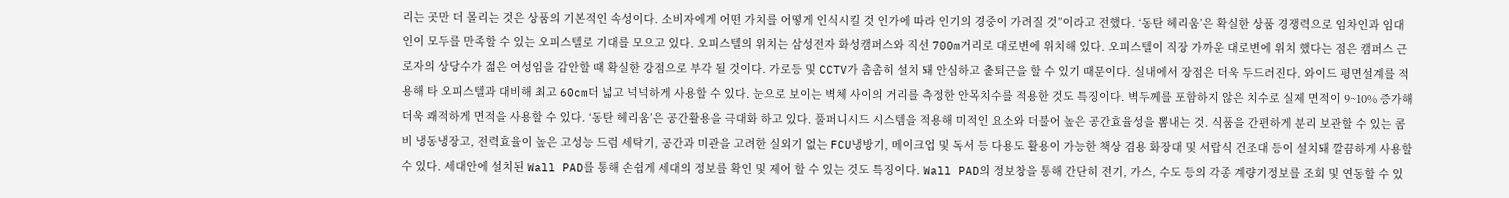리는 곳만 더 몰리는 것은 상품의 기본적인 속성이다. 소비자에게 어떤 가치를 어떻게 인식시킬 것 인가에 따라 인기의 경중이 가려질 것”이라고 전했다. ‘동탄 헤리움’은 확실한 상품 경쟁력으로 임차인과 임대인이 모두를 만족할 수 있는 오피스텔로 기대를 모으고 있다. 오피스텔의 위치는 삼성전자 화성캠퍼스와 직선 700m거리로 대로변에 위치해 있다. 오피스텔이 직장 가까운 대로변에 위치 했다는 점은 캠퍼스 근로자의 상당수가 젊은 여성임을 감안할 때 확실한 강점으로 부각 될 것이다. 가로등 및 CCTV가 촘촘히 설치 돼 안심하고 춭퇴근을 할 수 있기 때문이다. 실내에서 장점은 더욱 두드러진다. 와이드 평면설계를 적용해 타 오피스텔과 대비해 최고 60cm더 넓고 넉넉하게 사용할 수 있다. 눈으로 보이는 벽체 사이의 거리를 측정한 안목치수를 적용한 것도 특징이다. 벽두께를 포함하지 않은 치수로 실제 면적이 9~10% 증가해 더욱 쾌적하게 면적을 사용할 수 있다. ‘동탄 헤리움’은 공간활용을 극대화 하고 있다. 풀퍼니시드 시스템을 적용해 미적인 요소와 더불어 높은 공간효율성을 뽐내는 것. 식품을 간편하게 분리 보관할 수 있는 콤비 냉동냉장고, 전력효율이 높은 고성능 드럼 세탁기, 공간과 미관을 고려한 실외기 없는 FCU냉방기, 메이크업 및 독서 등 다용도 활용이 가능한 책상 겸용 화장대 및 서랍식 건조대 등이 설치돼 깔끔하게 사용할 수 있다. 세대안에 설치된 Wall PAD를 통해 손쉽게 세대의 정보를 확인 및 제어 할 수 있는 것도 특징이다. Wall PAD의 정보창을 통해 간단히 전기, 가스, 수도 등의 각종 계량기정보를 조회 및 연동할 수 있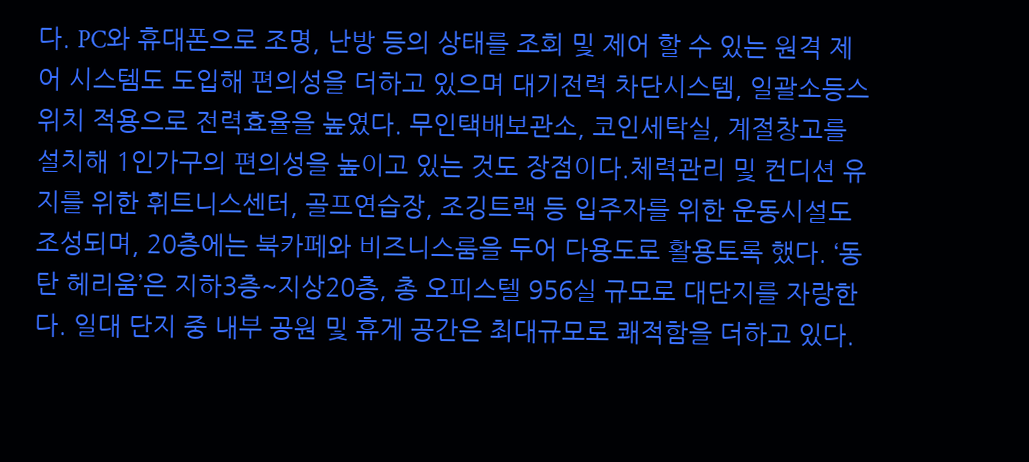다. PC와 휴대폰으로 조명, 난방 등의 상태를 조회 및 제어 할 수 있는 원격 제어 시스템도 도입해 편의성을 더하고 있으며 대기전력 차단시스템, 일괄소등스위치 적용으로 전력효율을 높였다. 무인택배보관소, 코인세탁실, 계절창고를 설치해 1인가구의 편의성을 높이고 있는 것도 장점이다.체력관리 및 컨디션 유지를 위한 휘트니스센터, 골프연습장, 조깅트랙 등 입주자를 위한 운동시설도 조성되며, 20층에는 북카페와 비즈니스룸을 두어 다용도로 활용토록 했다. ‘동탄 헤리움’은 지하3층~지상20층, 총 오피스텔 956실 규모로 대단지를 자랑한다. 일대 단지 중 내부 공원 및 휴게 공간은 최대규모로 쾌적함을 더하고 있다.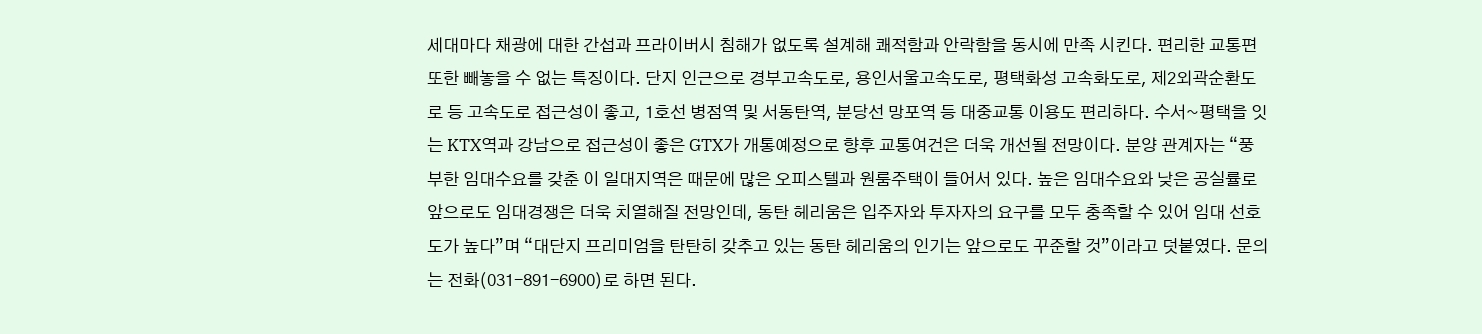세대마다 채광에 대한 간섭과 프라이버시 침해가 없도록 설계해 쾌적함과 안락함을 동시에 만족 시킨다. 편리한 교통편 또한 빼놓을 수 없는 특징이다. 단지 인근으로 경부고속도로, 용인서울고속도로, 평택화성 고속화도로, 제2외곽순환도로 등 고속도로 접근성이 좋고, 1호선 병점역 및 서동탄역, 분당선 망포역 등 대중교통 이용도 편리하다. 수서~평택을 잇는 KTX역과 강남으로 접근성이 좋은 GTX가 개통예정으로 향후 교통여건은 더욱 개선될 전망이다. 분양 관계자는 “풍부한 임대수요를 갖춘 이 일대지역은 때문에 많은 오피스텔과 원룸주택이 들어서 있다. 높은 임대수요와 낮은 공실률로 앞으로도 임대경쟁은 더욱 치열해질 전망인데, 동탄 헤리움은 입주자와 투자자의 요구를 모두 충족할 수 있어 임대 선호도가 높다”며 “대단지 프리미엄을 탄탄히 갖추고 있는 동탄 헤리움의 인기는 앞으로도 꾸준할 것”이라고 덧붙였다. 문의는 전화(031-891-6900)로 하면 된다.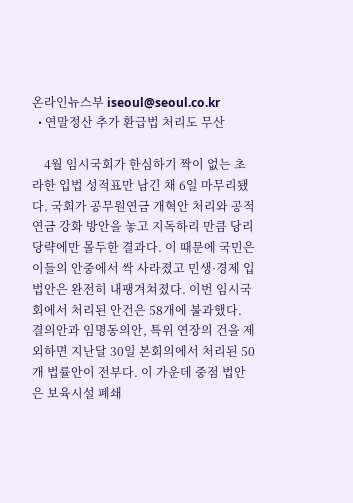온라인뉴스부 iseoul@seoul.co.kr
  • 연말정산 추가 환급법 처리도 무산

    4월 임시국회가 한심하기 짝이 없는 초라한 입법 성적표만 남긴 채 6일 마무리됐다. 국회가 공무원연금 개혁안 처리와 공적 연금 강화 방안을 놓고 지독하리 만큼 당리당략에만 몰두한 결과다. 이 때문에 국민은 이들의 안중에서 싹 사라졌고 민생·경제 입법안은 완전히 내팽겨쳐졌다. 이번 임시국회에서 처리된 안건은 58개에 불과했다. 결의안과 임명동의안, 특위 연장의 건을 제외하면 지난달 30일 본회의에서 처리된 50개 법률안이 전부다. 이 가운데 중점 법안은 보육시설 폐쇄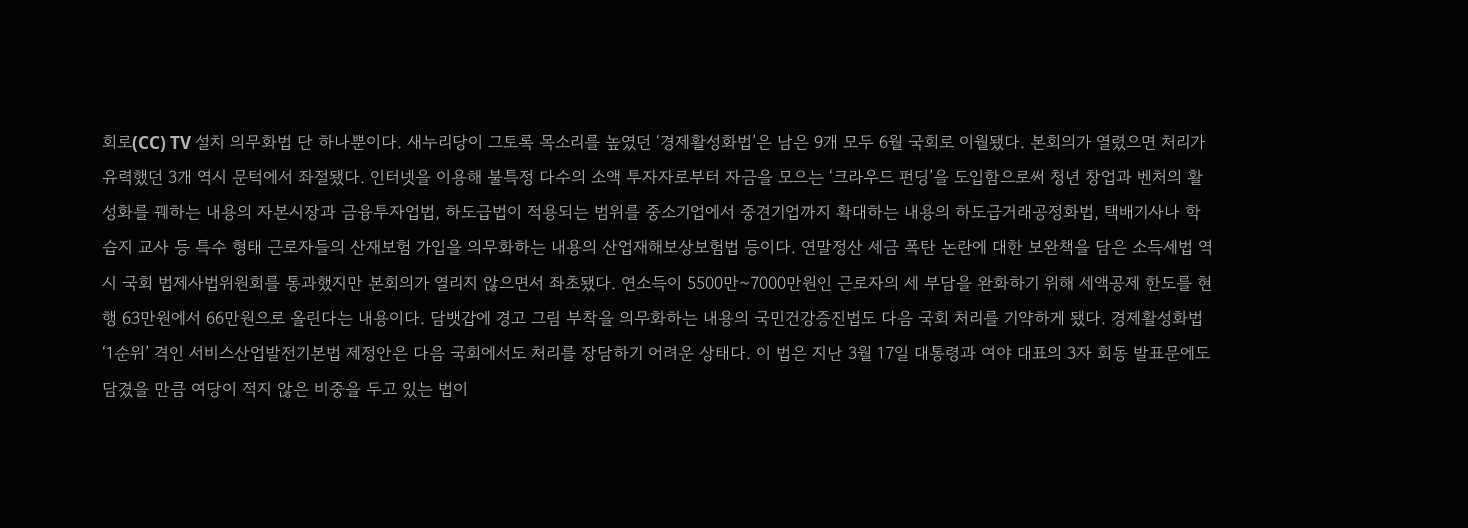회로(CC) TV 설치 의무화법 단 하나뿐이다. 새누리당이 그토록 목소리를 높였던 ‘경제활성화법’은 남은 9개 모두 6월 국회로 이월됐다. 본회의가 열렸으면 처리가 유력했던 3개 역시 문턱에서 좌절됐다. 인터넷을 이용해 불특정 다수의 소액 투자자로부터 자금을 모으는 ‘크라우드 펀딩’을 도입함으로써 청년 창업과 벤처의 활성화를 꿰하는 내용의 자본시장과 금융투자업법, 하도급법이 적용되는 범위를 중소기업에서 중견기업까지 확대하는 내용의 하도급거래공정화법, 택배기사나 학습지 교사 등 특수 형태 근로자들의 산재보험 가입을 의무화하는 내용의 산업재해보상보험법 등이다. 연말정산 세금 폭탄 논란에 대한 보완책을 담은 소득세법 역시 국회 법제사법위원회를 통과했지만 본회의가 열리지 않으면서 좌초됐다. 연소득이 5500만~7000만원인 근로자의 세 부담을 완화하기 위해 세액공제 한도를 현행 63만원에서 66만원으로 올린다는 내용이다. 담뱃갑에 경고 그림 부착을 의무화하는 내용의 국민건강증진법도 다음 국회 처리를 기약하게 됐다. 경제활성화법 ‘1순위’ 격인 서비스산업발전기본법 제정안은 다음 국회에서도 처리를 장담하기 어려운 상태다. 이 법은 지난 3월 17일 대통령과 여야 대표의 3자 회동 발표문에도 담겼을 만큼 여당이 적지 않은 비중을 두고 있는 법이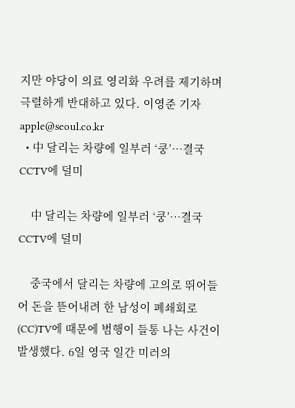지만 야당이 의료 영리화 우려를 제기하며 극렬하게 반대하고 있다. 이영준 기자 apple@seoul.co.kr
  • 中 달리는 차량에 일부러 ‘쿵’…결국 CCTV에 덜미

    中 달리는 차량에 일부러 ‘쿵’…결국 CCTV에 덜미

    중국에서 달리는 차량에 고의로 뛰어들어 돈을 뜯어내려 한 남성이 폐쇄회로(CC)TV에 때문에 범행이 들통 나는 사건이 발생했다. 6일 영국 일간 미러의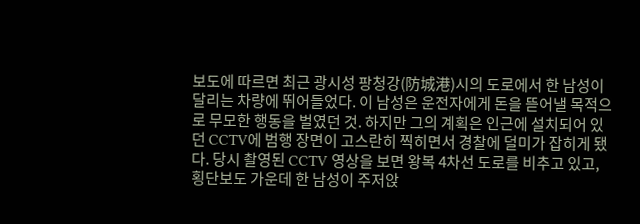보도에 따르면 최근 광시성 팡청강(防城港)시의 도로에서 한 남성이 달리는 차량에 뛰어들었다. 이 남성은 운전자에게 돈을 뜯어낼 목적으로 무모한 행동을 벌였던 것. 하지만 그의 계획은 인근에 설치되어 있던 CCTV에 범행 장면이 고스란히 찍히면서 경찰에 덜미가 잡히게 됐다. 당시 촬영된 CCTV 영상을 보면 왕복 4차선 도로를 비추고 있고, 횡단보도 가운데 한 남성이 주저앉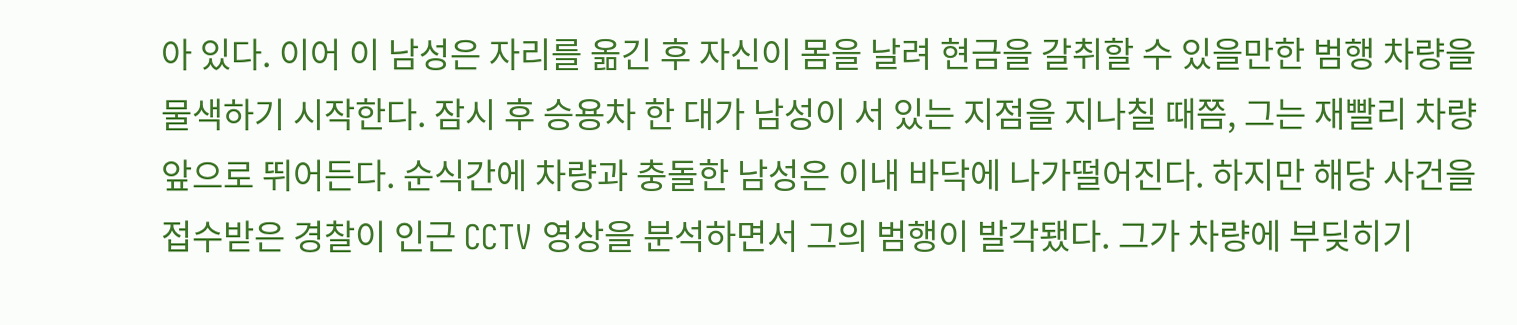아 있다. 이어 이 남성은 자리를 옮긴 후 자신이 몸을 날려 현금을 갈취할 수 있을만한 범행 차량을 물색하기 시작한다. 잠시 후 승용차 한 대가 남성이 서 있는 지점을 지나칠 때쯤, 그는 재빨리 차량 앞으로 뛰어든다. 순식간에 차량과 충돌한 남성은 이내 바닥에 나가떨어진다. 하지만 해당 사건을 접수받은 경찰이 인근 CCTV 영상을 분석하면서 그의 범행이 발각됐다. 그가 차량에 부딪히기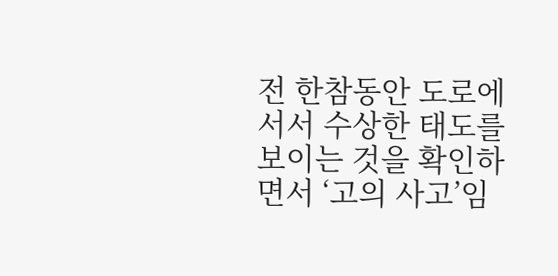전 한참동안 도로에 서서 수상한 태도를 보이는 것을 확인하면서 ‘고의 사고’임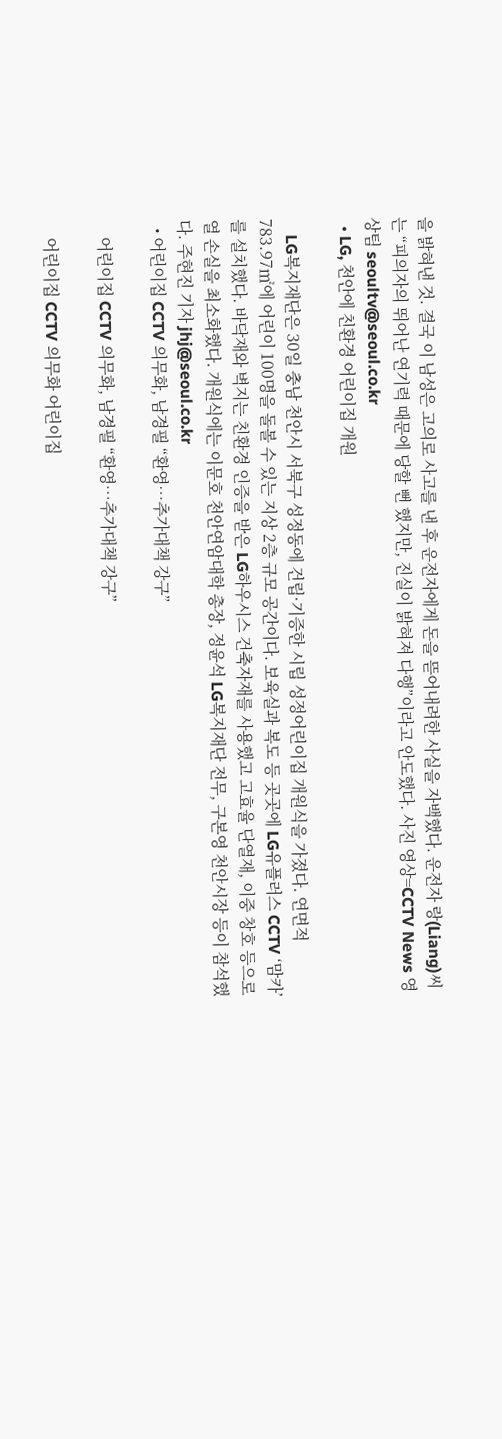을 밝혀낸 것. 결국 이 남성은 고의로 사고를 낸 후 운전자에게 돈을 뜯어내려한 사실을 자백했다. 운전자 랑(Liang)씨는 “피의자의 뛰어난 연기력 때문에 당할 뻔 했지만, 진실이 밝혀져 다행”이라고 안도했다. 사진 영상=CCTV News 영상팀 seoultv@seoul.co.kr
  • LG, 천안에 친환경 어린이집 개원

    LG복지재단은 30일 충남 천안시 서북구 성정동에 건립·기증한 시립 성정어린이집 개원식을 가졌다. 연면적 783.97㎡에 어린이 100명을 돌볼 수 있는 지상 2층 규모 공간이다. 보육실과 복도 등 곳곳에 LG유플러스 CCTV ‘맘카’를 설치했다. 바닥재와 벽지는 친환경 인증을 받은 LG하우시스 건축자재를 사용했고 고효율 단열재, 이중 창호 등으로 열 손실을 최소화했다. 개원식에는 이문호 천안연암대학 총장, 정윤석 LG복지재단 전무, 구본영 천안시장 등이 참석했다. 주현진 기자 jhj@seoul.co.kr
  • 어린이집 CCTV 의무화, 남경필 “환영…추가대책 강구”

    어린이집 CCTV 의무화, 남경필 “환영…추가대책 강구”

    어린이집 CCTV 의무화 어린이집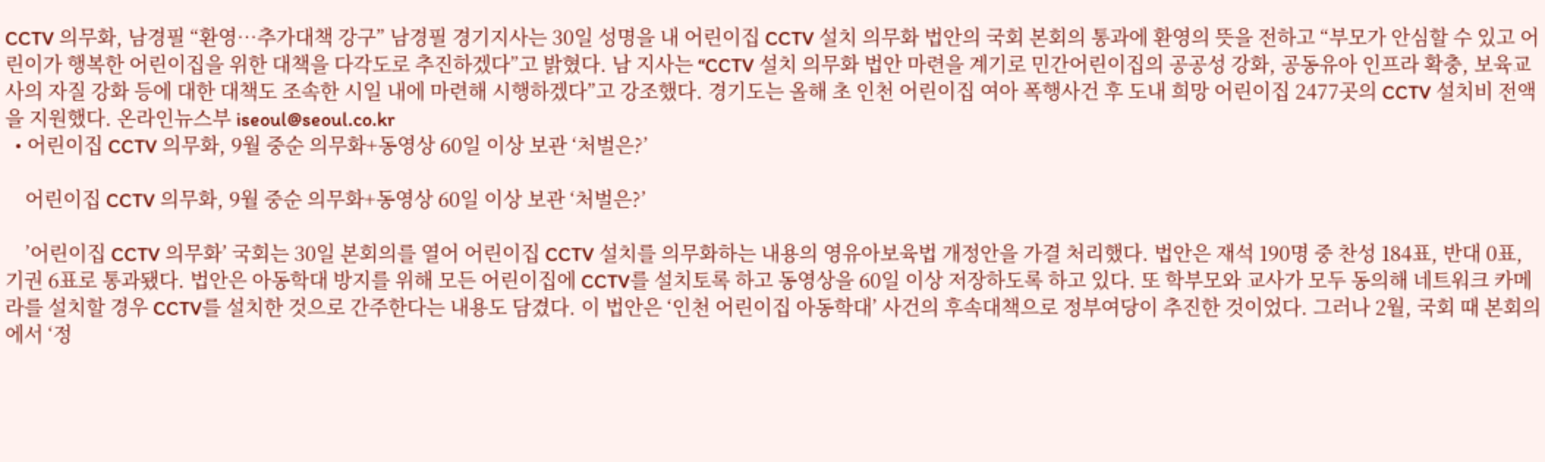CCTV 의무화, 남경필 “환영…추가대책 강구” 남경필 경기지사는 30일 성명을 내 어린이집 CCTV 설치 의무화 법안의 국회 본회의 통과에 환영의 뜻을 전하고 “부모가 안심할 수 있고 어린이가 행복한 어린이집을 위한 대책을 다각도로 추진하겠다”고 밝혔다. 남 지사는 “CCTV 설치 의무화 법안 마련을 계기로 민간어린이집의 공공성 강화, 공동유아 인프라 확충, 보육교사의 자질 강화 등에 대한 대책도 조속한 시일 내에 마련해 시행하겠다”고 강조했다. 경기도는 올해 초 인천 어린이집 여아 폭행사건 후 도내 희망 어린이집 2477곳의 CCTV 설치비 전액을 지원했다. 온라인뉴스부 iseoul@seoul.co.kr
  • 어린이집 CCTV 의무화, 9월 중순 의무화+동영상 60일 이상 보관 ‘처벌은?’

    어린이집 CCTV 의무화, 9월 중순 의무화+동영상 60일 이상 보관 ‘처벌은?’

    ’어린이집 CCTV 의무화’ 국회는 30일 본회의를 열어 어린이집 CCTV 설치를 의무화하는 내용의 영유아보육법 개정안을 가결 처리했다. 법안은 재석 190명 중 찬성 184표, 반대 0표, 기권 6표로 통과됐다. 법안은 아동학대 방지를 위해 모든 어린이집에 CCTV를 설치토록 하고 동영상을 60일 이상 저장하도록 하고 있다. 또 학부모와 교사가 모두 동의해 네트워크 카메라를 설치할 경우 CCTV를 설치한 것으로 간주한다는 내용도 담겼다. 이 법안은 ‘인천 어린이집 아동학대’ 사건의 후속대책으로 정부여당이 추진한 것이었다. 그러나 2월, 국회 때 본회의에서 ‘정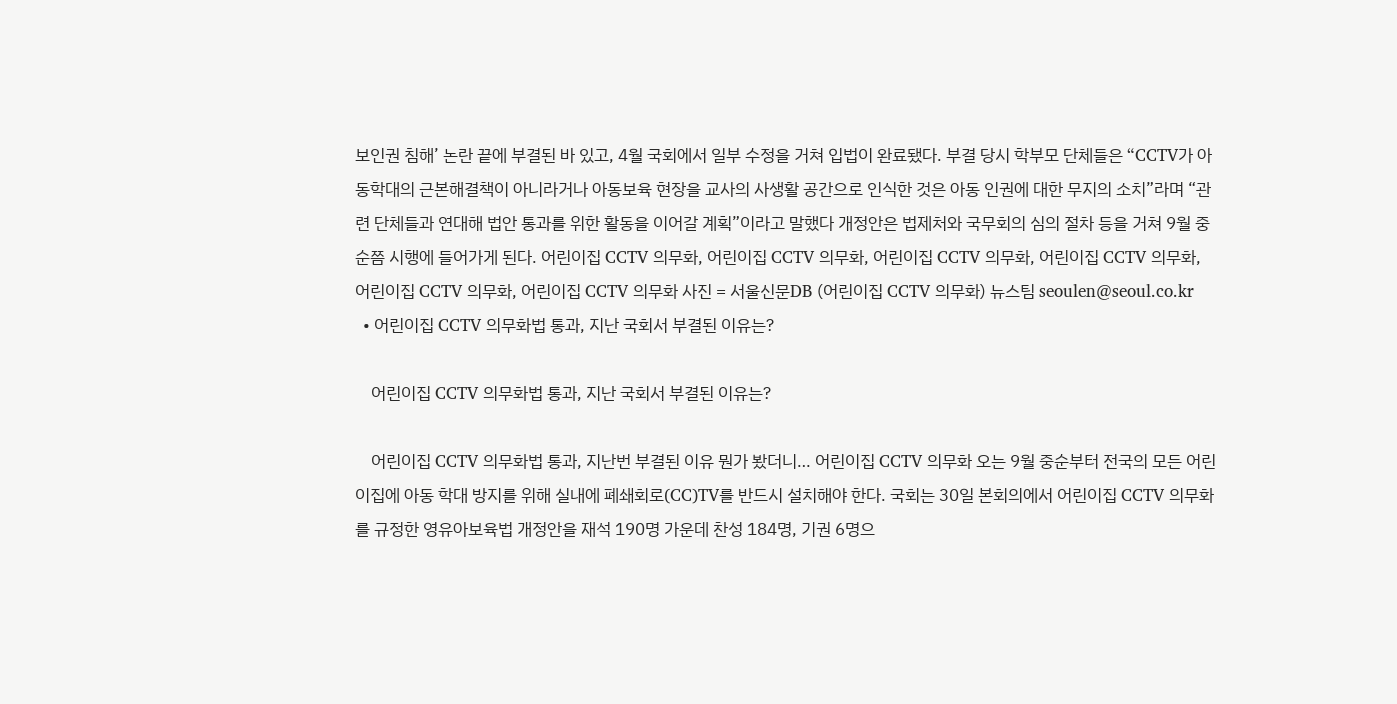보인권 침해’ 논란 끝에 부결된 바 있고, 4월 국회에서 일부 수정을 거쳐 입법이 완료됐다. 부결 당시 학부모 단체들은 “CCTV가 아동학대의 근본해결책이 아니라거나 아동보육 현장을 교사의 사생활 공간으로 인식한 것은 아동 인권에 대한 무지의 소치”라며 “관련 단체들과 연대해 법안 통과를 위한 활동을 이어갈 계획”이라고 말했다 개정안은 법제처와 국무회의 심의 절차 등을 거쳐 9월 중순쯤 시행에 들어가게 된다. 어린이집 CCTV 의무화, 어린이집 CCTV 의무화, 어린이집 CCTV 의무화, 어린이집 CCTV 의무화, 어린이집 CCTV 의무화, 어린이집 CCTV 의무화 사진 = 서울신문DB (어린이집 CCTV 의무화) 뉴스팀 seoulen@seoul.co.kr
  • 어린이집 CCTV 의무화법 통과, 지난 국회서 부결된 이유는?

    어린이집 CCTV 의무화법 통과, 지난 국회서 부결된 이유는?

    어린이집 CCTV 의무화법 통과, 지난번 부결된 이유 뭔가 봤더니… 어린이집 CCTV 의무화 오는 9월 중순부터 전국의 모든 어린이집에 아동 학대 방지를 위해 실내에 폐쇄회로(CC)TV를 반드시 설치해야 한다. 국회는 30일 본회의에서 어린이집 CCTV 의무화를 규정한 영유아보육법 개정안을 재석 190명 가운데 찬성 184명, 기권 6명으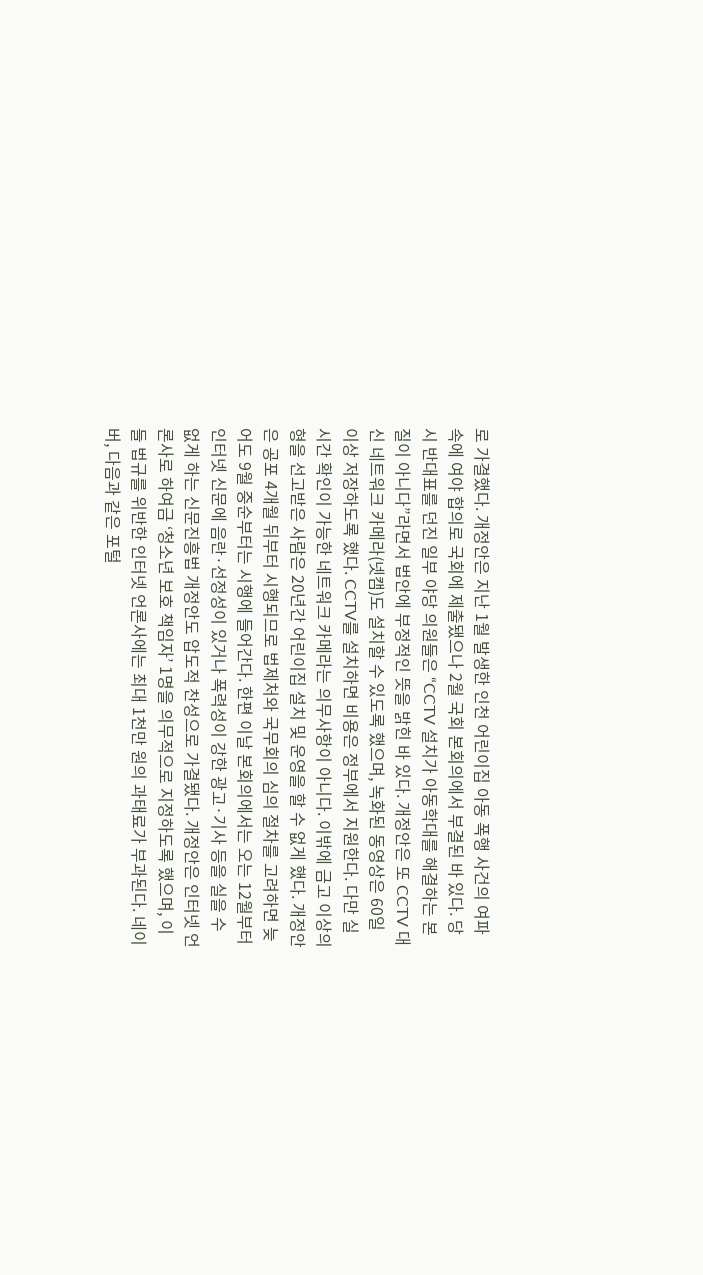로 가결했다. 개정안은 지난 1월 발생한 인천 어린이집 아동 폭행 사건의 여파 속에 여야 합의로 국회에 제출됐으나 2월 국회 본회의에서 부결된 바 있다. 당시 반대표를 던진 일부 야당 의원들은 “CCTV 설치가 아동학대를 해결하는 본질이 아니다”라면서 법안에 부정적인 뜻을 밝힌 바 있다. 개정안은 또 CCTV 대신 네트워크 카메라(넷캠)도 설치할 수 있도록 했으며, 녹화된 동영상은 60일 이상 저장하도록 했다. CCTV를 설치하면 비용은 정부에서 지원한다. 다만 실시간 확인이 가능한 네트워크 카메라는 의무사항이 아니다. 이밖에 금고 이상의 형을 선고받은 사람은 20년간 어린이집 설치 및 운영을 할 수 없게 했다. 개정안은 공포 4개월 뒤부터 시행되므로 법제처와 국무회의 심의 절차를 고려하면 늦어도 9월 중순부터는 시행에 들어간다. 한편 이날 본회의에서는 오는 12월부터 인터넷 신문에 음란·선정성이 있거나 폭력성이 강한 광고·기사 등을 실을 수 없게 하는 신문진흥법 개정안도 압도적 찬성으로 가결됐다. 개정안은 인터넷 언론사로 하여금 ‘청소년 보호 책임자’ 1명을 의무적으로 지정하도록 했으며, 이들 법규를 위반한 인터넷 언론사에는 최대 1천만 원의 과태료가 부과된다. 네이버, 다음과 같은 포털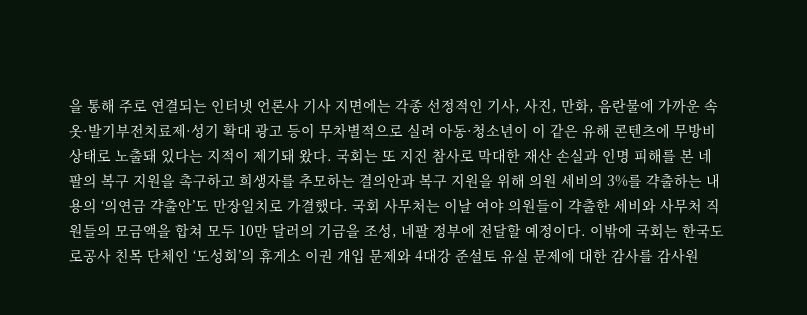을 통해 주로 연결되는 인터넷 언론사 기사 지면에는 각종 선정적인 기사, 사진, 만화, 음란물에 가까운 속옷·발기부전치료제·성기 확대 광고 등이 무차별적으로 실려 아동·청소년이 이 같은 유해 콘텐츠에 무방비 상태로 노출돼 있다는 지적이 제기돼 왔다. 국회는 또 지진 참사로 막대한 재산 손실과 인명 피해를 본 네팔의 복구 지원을 촉구하고 희생자를 추모하는 결의안과 복구 지원을 위해 의원 세비의 3%를 갹출하는 내용의 ‘의연금 갹출안’도 만장일치로 가결했다. 국회 사무처는 이날 여야 의원들이 갹출한 세비와 사무처 직원들의 모금액을 합쳐 모두 10만 달러의 기금을 조성, 네팔 정부에 전달할 예정이다. 이밖에 국회는 한국도로공사 친목 단체인 ‘도성회’의 휴게소 이권 개입 문제와 4대강 준설토 유실 문제에 대한 감사를 감사원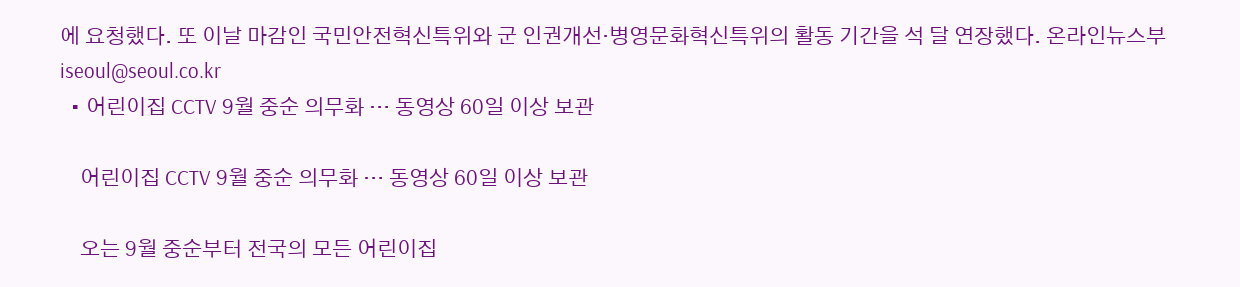에 요청했다. 또 이날 마감인 국민안전혁신특위와 군 인권개선·병영문화혁신특위의 활동 기간을 석 달 연장했다. 온라인뉴스부 iseoul@seoul.co.kr
  • 어린이집 CCTV 9월 중순 의무화 … 동영상 60일 이상 보관

    어린이집 CCTV 9월 중순 의무화 … 동영상 60일 이상 보관

    오는 9월 중순부터 전국의 모든 어린이집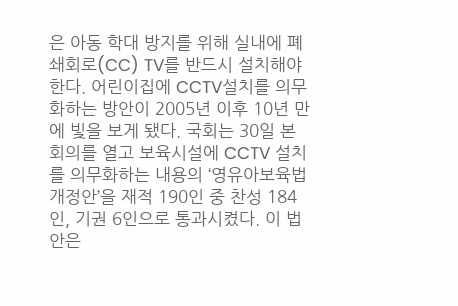은 아동 학대 방지를 위해 실내에 폐쇄회로(CC) TV를 반드시 설치해야 한다. 어린이집에 CCTV설치를 의무화하는 방안이 2005년 이후 10년 만에 빛을 보게 됐다. 국회는 30일 본회의를 열고 보육시설에 CCTV 설치를 의무화하는 내용의 ‘영유아보육법 개정안’을 재적 190인 중 찬성 184인, 기권 6인으로 통과시켰다. 이 법안은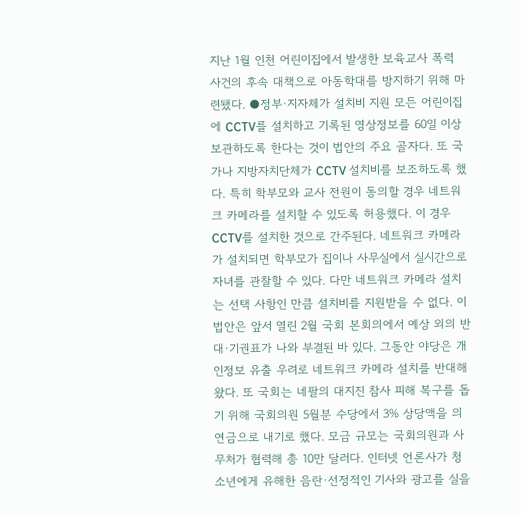지난 1월 인천 어린이집에서 발생한 보육교사 폭력 사건의 후속 대책으로 아동학대를 방지하기 위해 마련됐다. ●정부·지자체가 설치비 지원 모든 어린이집에 CCTV를 설치하고 기록된 영상정보를 60일 이상 보관하도록 한다는 것이 법안의 주요 골자다. 또 국가나 지방자치단체가 CCTV 설치비를 보조하도록 했다. 특히 학부모와 교사 전원이 동의할 경우 네트워크 카메라를 설치할 수 있도록 허용했다. 이 경우 CCTV를 설치한 것으로 간주된다. 네트워크 카메라가 설치되면 학부모가 집이나 사무실에서 실시간으로 자녀를 관찰할 수 있다. 다만 네트워크 카메라 설치는 선택 사항인 만큼 설치비를 지원받을 수 없다. 이 법안은 앞서 열린 2월 국회 본회의에서 예상 외의 반대·기권표가 나와 부결된 바 있다. 그동안 야당은 개인정보 유출 우려로 네트워크 카메라 설치를 반대해 왔다. 또 국회는 네팔의 대지진 참사 피해 복구를 돕기 위해 국회의원 5월분 수당에서 3% 상당액을 의연금으로 내기로 했다. 모금 규모는 국회의원과 사무처가 협력해 총 10만 달러다. 인터넷 언론사가 청소년에게 유해한 음란·선정적인 기사와 광고를 실을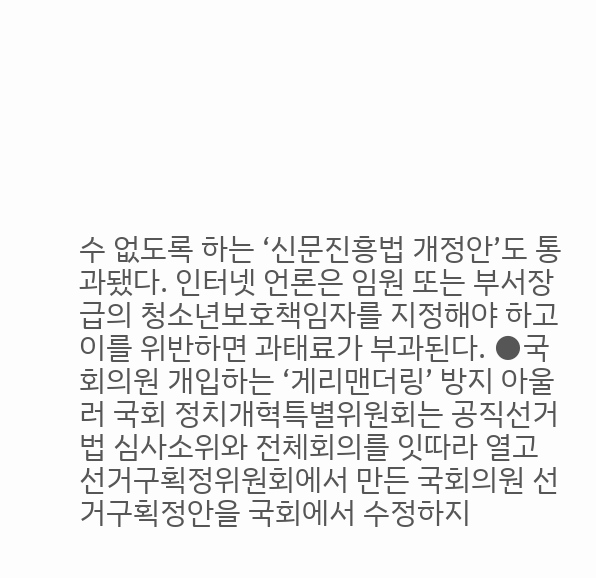수 없도록 하는 ‘신문진흥법 개정안’도 통과됐다. 인터넷 언론은 임원 또는 부서장급의 청소년보호책임자를 지정해야 하고 이를 위반하면 과태료가 부과된다. ●국회의원 개입하는 ‘게리맨더링’ 방지 아울러 국회 정치개혁특별위원회는 공직선거법 심사소위와 전체회의를 잇따라 열고 선거구획정위원회에서 만든 국회의원 선거구획정안을 국회에서 수정하지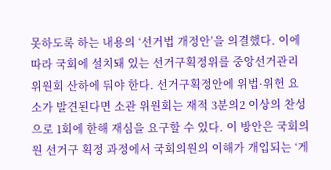못하도록 하는 내용의 ‘선거법 개정안’을 의결했다. 이에 따라 국회에 설치돼 있는 선거구획정위를 중앙선거관리위원회 산하에 둬야 한다. 선거구획정안에 위법·위헌 요소가 발견된다면 소관 위원회는 재적 3분의2 이상의 찬성으로 1회에 한해 재심을 요구할 수 있다. 이 방안은 국회의원 선거구 획정 과정에서 국회의원의 이해가 개입되는 ‘게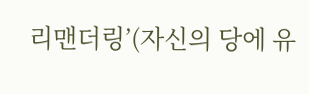리맨더링’(자신의 당에 유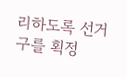리하도록 선거구를 획정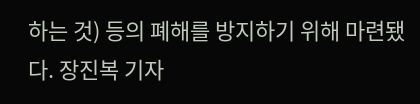하는 것) 등의 폐해를 방지하기 위해 마련됐다. 장진복 기자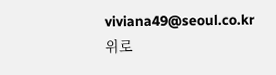viviana49@seoul.co.kr
위로